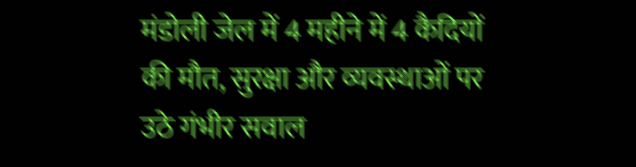मंडोली जेल में 4 महीने में 4 कैदियों की मौत, सुरक्षा और व्यवस्थाओं पर उठे गंभीर सवाल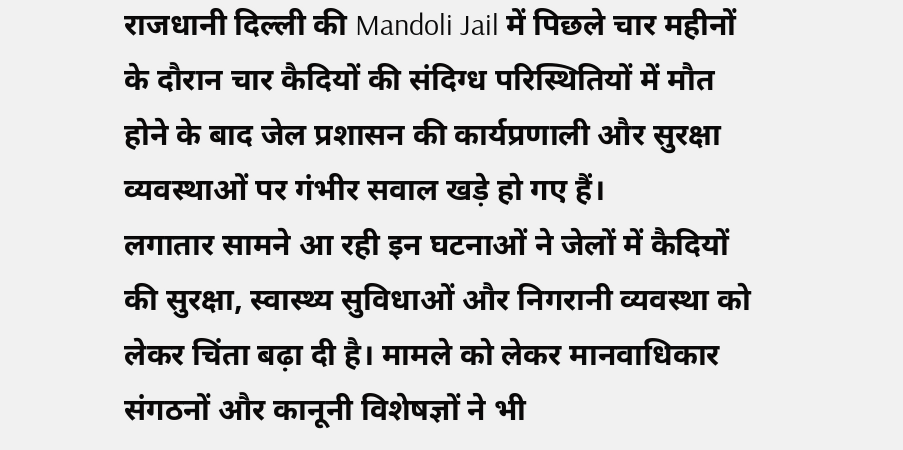राजधानी दिल्ली की Mandoli Jail में पिछले चार महीनों के दौरान चार कैदियों की संदिग्ध परिस्थितियों में मौत होने के बाद जेल प्रशासन की कार्यप्रणाली और सुरक्षा व्यवस्थाओं पर गंभीर सवाल खड़े हो गए हैं।
लगातार सामने आ रही इन घटनाओं ने जेलों में कैदियों की सुरक्षा, स्वास्थ्य सुविधाओं और निगरानी व्यवस्था को लेकर चिंता बढ़ा दी है। मामले को लेकर मानवाधिकार संगठनों और कानूनी विशेषज्ञों ने भी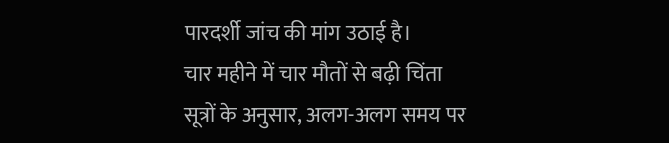पारदर्शी जांच की मांग उठाई है।
चार महीने में चार मौतों से बढ़ी चिंता
सूत्रों के अनुसार, अलग-अलग समय पर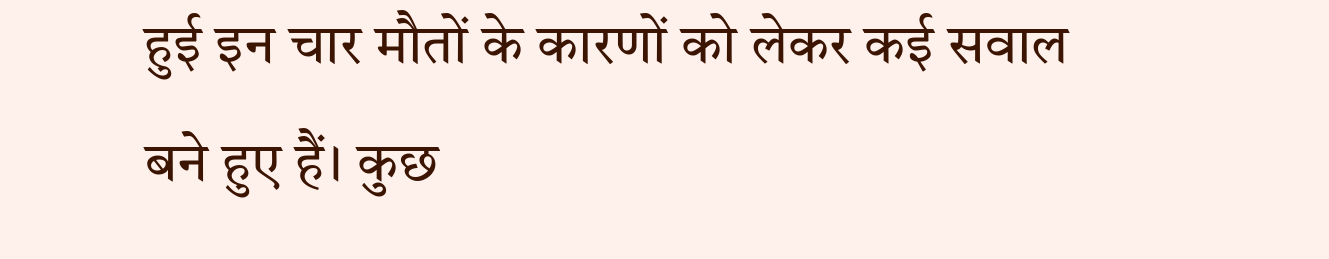हुई इन चार मौतों के कारणों को लेकर कई सवाल बने हुए हैं। कुछ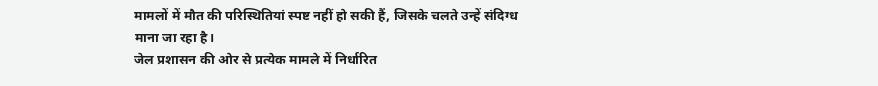मामलों में मौत की परिस्थितियां स्पष्ट नहीं हो सकी हैं, जिसके चलते उन्हें संदिग्ध माना जा रहा है।
जेल प्रशासन की ओर से प्रत्येक मामले में निर्धारित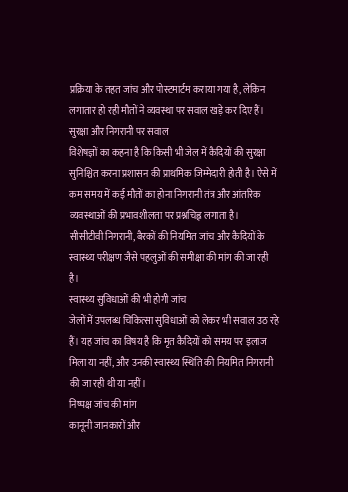प्रक्रिया के तहत जांच और पोस्टमार्टम कराया गया है, लेकिन लगातार हो रही मौतों ने व्यवस्था पर सवाल खड़े कर दिए हैं।
सुरक्षा और निगरानी पर सवाल
विशेषज्ञों का कहना है कि किसी भी जेल में कैदियों की सुरक्षा सुनिश्चित करना प्रशासन की प्राथमिक जिम्मेदारी होती है। ऐसे में कम समय में कई मौतों का होना निगरानी तंत्र और आंतरिक व्यवस्थाओं की प्रभावशीलता पर प्रश्नचिह्न लगाता है।
सीसीटीवी निगरानी, बैरकों की नियमित जांच और कैदियों के स्वास्थ्य परीक्षण जैसे पहलुओं की समीक्षा की मांग की जा रही है।
स्वास्थ्य सुविधाओं की भी होगी जांच
जेलों में उपलब्ध चिकित्सा सुविधाओं को लेकर भी सवाल उठ रहे हैं। यह जांच का विषय है कि मृत कैदियों को समय पर इलाज मिला या नहीं, और उनकी स्वास्थ्य स्थिति की नियमित निगरानी की जा रही थी या नहीं।
निष्पक्ष जांच की मांग
कानूनी जानकारों और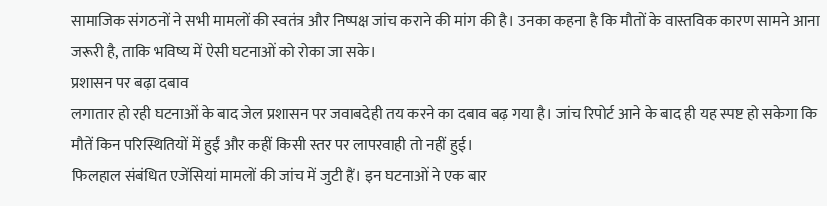सामाजिक संगठनों ने सभी मामलों की स्वतंत्र और निष्पक्ष जांच कराने की मांग की है। उनका कहना है कि मौतों के वास्तविक कारण सामने आना जरूरी है, ताकि भविष्य में ऐसी घटनाओं को रोका जा सके।
प्रशासन पर बढ़ा दबाव
लगातार हो रही घटनाओं के बाद जेल प्रशासन पर जवाबदेही तय करने का दबाव बढ़ गया है। जांच रिपोर्ट आने के बाद ही यह स्पष्ट हो सकेगा कि मौतें किन परिस्थितियों में हुईं और कहीं किसी स्तर पर लापरवाही तो नहीं हुई।
फिलहाल संबंधित एजेंसियां मामलों की जांच में जुटी हैं। इन घटनाओं ने एक बार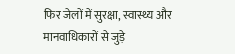फिर जेलों में सुरक्षा, स्वास्थ्य और मानवाधिकारों से जुड़े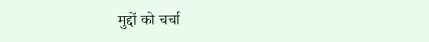मुद्दों को चर्चा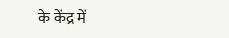के केंद्र में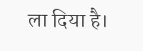ला दिया है।